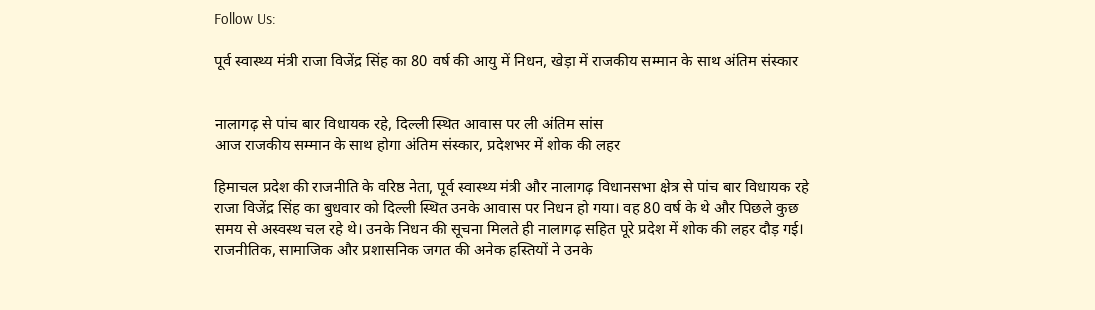Follow Us:

पूर्व स्वास्थ्य मंत्री राजा विजेंद्र सिंह का 80 वर्ष की आयु में निधन, खेड़ा में राजकीय सम्मान के साथ अंतिम संस्कार


नालागढ़ से पांच बार विधायक रहे, दिल्ली स्थित आवास पर ली अंतिम सांस
आज राजकीय सम्मान के साथ होगा अंतिम संस्कार, प्रदेशभर में शोक की लहर

हिमाचल प्रदेश की राजनीति के वरिष्ठ नेता, पूर्व स्वास्थ्य मंत्री और नालागढ़ विधानसभा क्षेत्र से पांच बार विधायक रहे राजा विजेंद्र सिंह का बुधवार को दिल्ली स्थित उनके आवास पर निधन हो गया। वह 80 वर्ष के थे और पिछले कुछ समय से अस्वस्थ चल रहे थे। उनके निधन की सूचना मिलते ही नालागढ़ सहित पूरे प्रदेश में शोक की लहर दौड़ गई। राजनीतिक, सामाजिक और प्रशासनिक जगत की अनेक हस्तियों ने उनके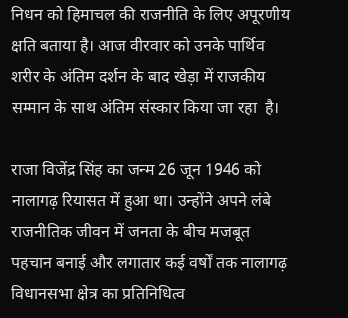निधन को हिमाचल की राजनीति के लिए अपूरणीय क्षति बताया है। आज वीरवार को उनके पार्थिव शरीर के अंतिम दर्शन के बाद खेड़ा में राजकीय सम्मान के साथ अंतिम संस्कार किया जा रहा  है।

राजा विजेंद्र सिंह का जन्म 26 जून 1946 को नालागढ़ रियासत में हुआ था। उन्होंने अपने लंबे राजनीतिक जीवन में जनता के बीच मजबूत पहचान बनाई और लगातार कई वर्षों तक नालागढ़ विधानसभा क्षेत्र का प्रतिनिधित्व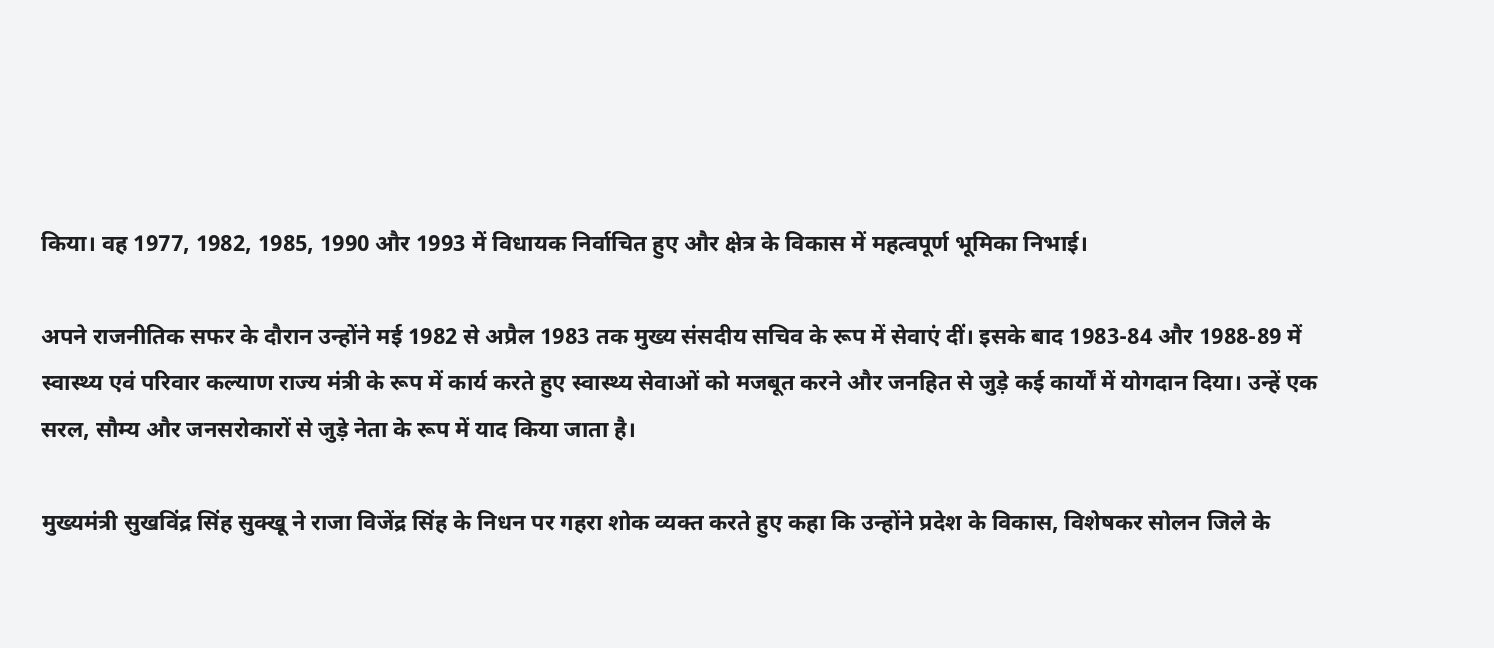किया। वह 1977, 1982, 1985, 1990 और 1993 में विधायक निर्वाचित हुए और क्षेत्र के विकास में महत्वपूर्ण भूमिका निभाई।

अपने राजनीतिक सफर के दौरान उन्होंने मई 1982 से अप्रैल 1983 तक मुख्य संसदीय सचिव के रूप में सेवाएं दीं। इसके बाद 1983-84 और 1988-89 में स्वास्थ्य एवं परिवार कल्याण राज्य मंत्री के रूप में कार्य करते हुए स्वास्थ्य सेवाओं को मजबूत करने और जनहित से जुड़े कई कार्यों में योगदान दिया। उन्हें एक सरल, सौम्य और जनसरोकारों से जुड़े नेता के रूप में याद किया जाता है।

मुख्यमंत्री सुखविंद्र सिंह सुक्खू ने राजा विजेंद्र सिंह के निधन पर गहरा शोक व्यक्त करते हुए कहा कि उन्होंने प्रदेश के विकास, विशेषकर सोलन जिले के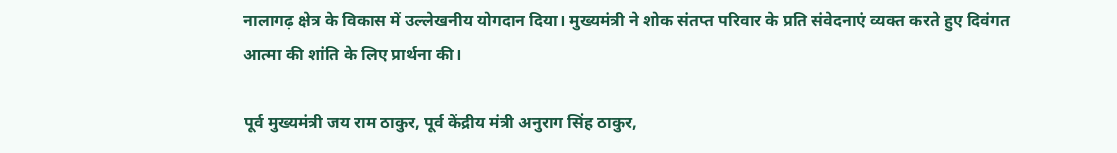नालागढ़ क्षेत्र के विकास में उल्लेखनीय योगदान दिया। मुख्यमंत्री ने शोक संतप्त परिवार के प्रति संवेदनाएं व्यक्त करते हुए दिवंगत आत्मा की शांति के लिए प्रार्थना की।

पूर्व मुख्यमंत्री जय राम ठाकुर, पूर्व केंद्रीय मंत्री अनुराग सिंह ठाकुर,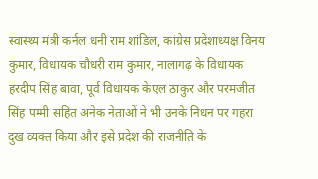स्वास्थ्य मंत्री कर्नल धनी राम शांडिल, कांग्रेस प्रदेशाध्यक्ष विनय कुमार, विधायक चौधरी राम कुमार, नालागढ़ के विधायक हरदीप सिंह बावा, पूर्व विधायक केएल ठाकुर और परमजीत सिंह पम्मी सहित अनेक नेताओं ने भी उनके निधन पर गहरा दुख व्यक्त किया और इसे प्रदेश की राजनीति के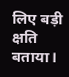लिए बड़ी क्षति बताया।